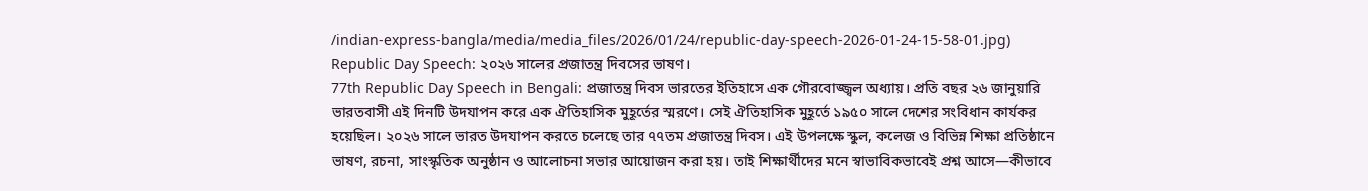/indian-express-bangla/media/media_files/2026/01/24/republic-day-speech-2026-01-24-15-58-01.jpg)
Republic Day Speech: ২০২৬ সালের প্রজাতন্ত্র দিবসের ভাষণ।
77th Republic Day Speech in Bengali: প্রজাতন্ত্র দিবস ভারতের ইতিহাসে এক গৌরবোজ্জ্বল অধ্যায়। প্রতি বছর ২৬ জানুয়ারি ভারতবাসী এই দিনটি উদযাপন করে এক ঐতিহাসিক মুহূর্তের স্মরণে। সেই ঐতিহাসিক মুহূর্তে ১৯৫০ সালে দেশের সংবিধান কার্যকর হয়েছিল। ২০২৬ সালে ভারত উদযাপন করতে চলেছে তার ৭৭তম প্রজাতন্ত্র দিবস। এই উপলক্ষে স্কুল, কলেজ ও বিভিন্ন শিক্ষা প্রতিষ্ঠানে ভাষণ, রচনা, সাংস্কৃতিক অনুষ্ঠান ও আলোচনা সভার আয়োজন করা হয়। তাই শিক্ষার্থীদের মনে স্বাভাবিকভাবেই প্রশ্ন আসে—কীভাবে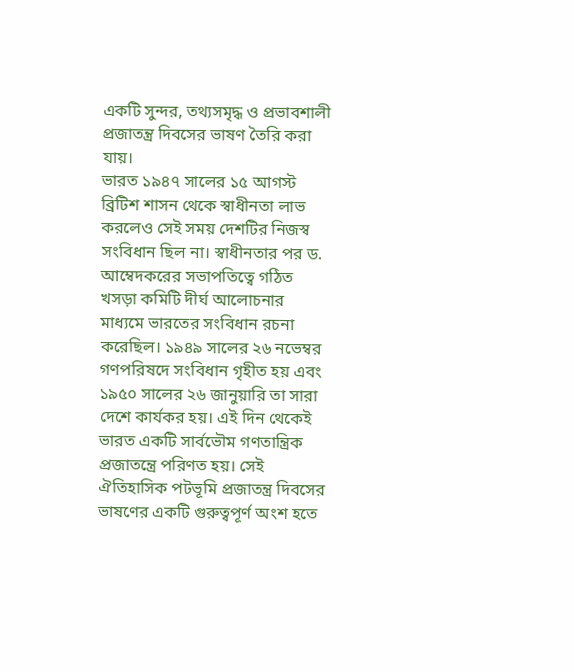একটি সুন্দর, তথ্যসমৃদ্ধ ও প্রভাবশালী প্রজাতন্ত্র দিবসের ভাষণ তৈরি করা যায়।
ভারত ১৯৪৭ সালের ১৫ আগস্ট ব্রিটিশ শাসন থেকে স্বাধীনতা লাভ করলেও সেই সময় দেশটির নিজস্ব সংবিধান ছিল না। স্বাধীনতার পর ড. আম্বেদকরের সভাপতিত্বে গঠিত খসড়া কমিটি দীর্ঘ আলোচনার মাধ্যমে ভারতের সংবিধান রচনা করেছিল। ১৯৪৯ সালের ২৬ নভেম্বর গণপরিষদে সংবিধান গৃহীত হয় এবং ১৯৫০ সালের ২৬ জানুয়ারি তা সারা দেশে কার্যকর হয়। এই দিন থেকেই ভারত একটি সার্বভৌম গণতান্ত্রিক প্রজাতন্ত্রে পরিণত হয়। সেই ঐতিহাসিক পটভূমি প্রজাতন্ত্র দিবসের ভাষণের একটি গুরুত্বপূর্ণ অংশ হতে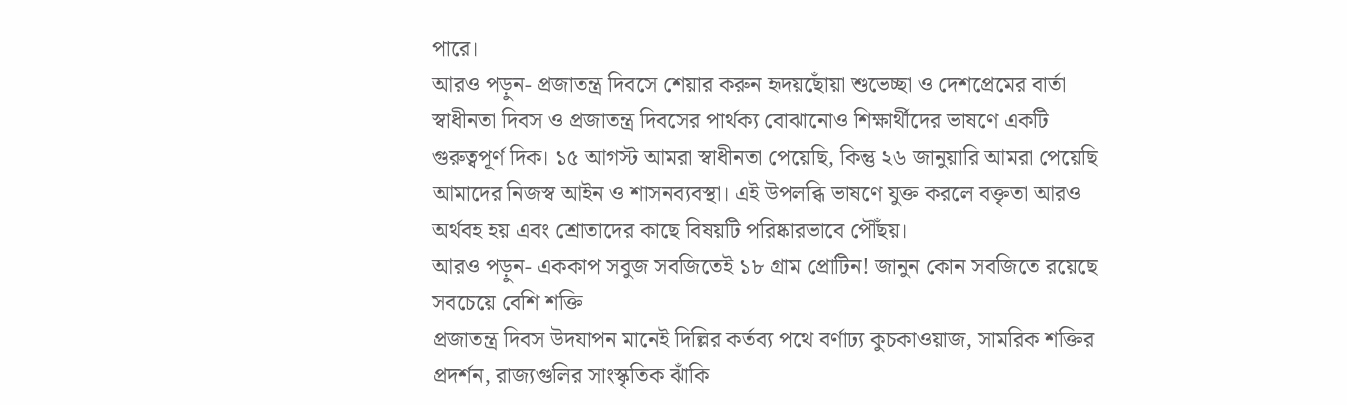পারে।
আরও পড়ুন- প্রজাতন্ত্র দিবসে শেয়ার করুন হৃদয়ছোঁয়া শুভেচ্ছা ও দেশপ্রেমের বার্তা
স্বাধীনতা দিবস ও প্রজাতন্ত্র দিবসের পার্থক্য বোঝানোও শিক্ষার্থীদের ভাষণে একটি গুরুত্বপূর্ণ দিক। ১৫ আগস্ট আমরা স্বাধীনতা পেয়েছি, কিন্তু ২৬ জানুয়ারি আমরা পেয়েছি আমাদের নিজস্ব আইন ও শাসনব্যবস্থা। এই উপলব্ধি ভাষণে যুক্ত করলে বক্তৃতা আরও অর্থবহ হয় এবং শ্রোতাদের কাছে বিষয়টি পরিষ্কারভাবে পৌঁছয়।
আরও পড়ুন- এককাপ সবুজ সবজিতেই ১৮ গ্রাম প্রোটিন! জানুন কোন সবজিতে রয়েছে সবচেয়ে বেশি শক্তি
প্রজাতন্ত্র দিবস উদযাপন মানেই দিল্লির কর্তব্য পথে বর্ণাঢ্য কুচকাওয়াজ, সামরিক শক্তির প্রদর্শন, রাজ্যগুলির সাংস্কৃতিক ঝাঁকি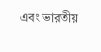এবং ভারতীয়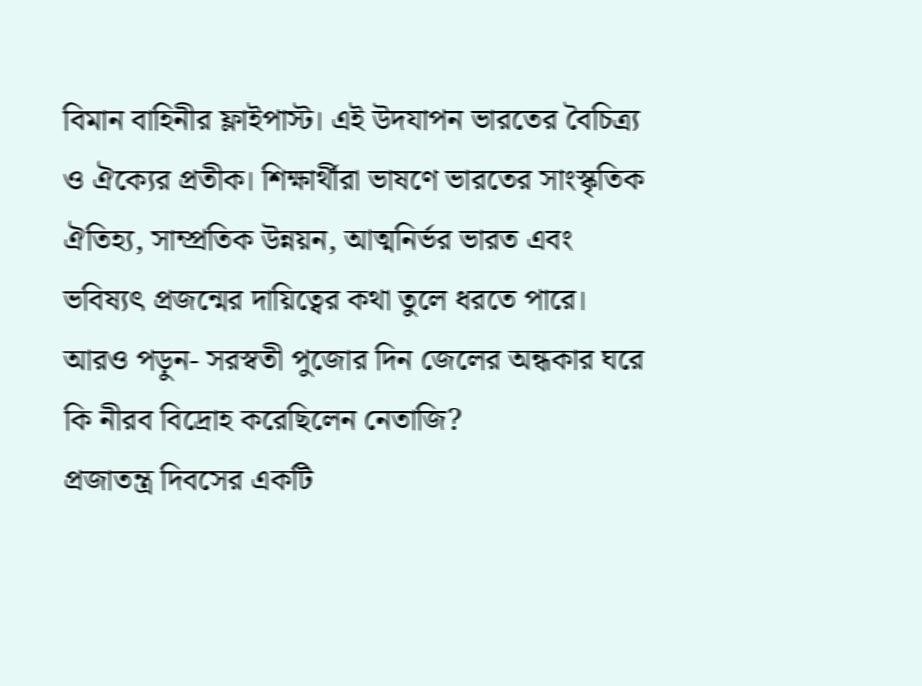বিমান বাহিনীর ফ্লাইপাস্ট। এই উদযাপন ভারতের বৈচিত্র্য ও ঐক্যের প্রতীক। শিক্ষার্থীরা ভাষণে ভারতের সাংস্কৃতিক ঐতিহ্য, সাম্প্রতিক উন্নয়ন, আত্মনির্ভর ভারত এবং ভবিষ্যৎ প্রজন্মের দায়িত্বের কথা তুলে ধরতে পারে।
আরও পড়ুন- সরস্বতী পুজোর দিন জেলের অন্ধকার ঘরে কি নীরব বিদ্রোহ করেছিলেন নেতাজি?
প্রজাতন্ত্র দিবসের একটি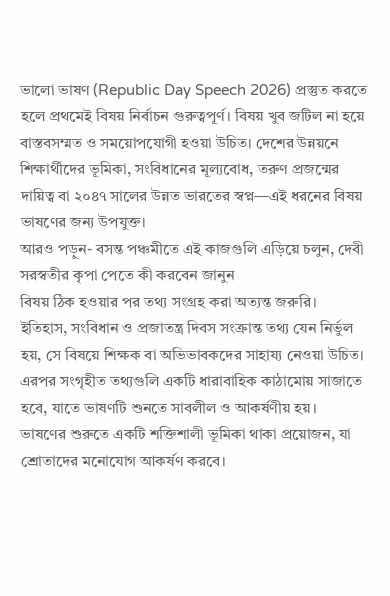ভালো ভাষণ (Republic Day Speech 2026) প্রস্তুত করতে হলে প্রথমেই বিষয় নির্বাচন গুরুত্বপূর্ণ। বিষয় খুব জটিল না হয়ে বাস্তবসম্মত ও সময়োপযোগী হওয়া উচিত। দেশের উন্নয়নে শিক্ষার্থীদের ভূমিকা, সংবিধানের মূল্যবোধ, তরুণ প্রজন্মের দায়িত্ব বা ২০৪৭ সালের উন্নত ভারতের স্বপ্ন—এই ধরনের বিষয় ভাষণের জন্য উপযুক্ত।
আরও পড়ুন- বসন্ত পঞ্চমীতে এই কাজগুলি এড়িয়ে চলুন, দেবী সরস্বতীর কৃপা পেতে কী করবেন জানুন
বিষয় ঠিক হওয়ার পর তথ্য সংগ্রহ করা অত্যন্ত জরুরি। ইতিহাস, সংবিধান ও প্রজাতন্ত্র দিবস সংক্রান্ত তথ্য যেন নির্ভুল হয়, সে বিষয়ে শিক্ষক বা অভিভাবকদের সাহায্য নেওয়া উচিত। এরপর সংগৃহীত তথ্যগুলি একটি ধারাবাহিক কাঠামোয় সাজাতে হবে, যাতে ভাষণটি শুনতে সাবলীল ও আকর্ষণীয় হয়।
ভাষণের শুরুতে একটি শক্তিশালী ভূমিকা থাকা প্রয়োজন, যা শ্রোতাদের মনোযোগ আকর্ষণ করবে।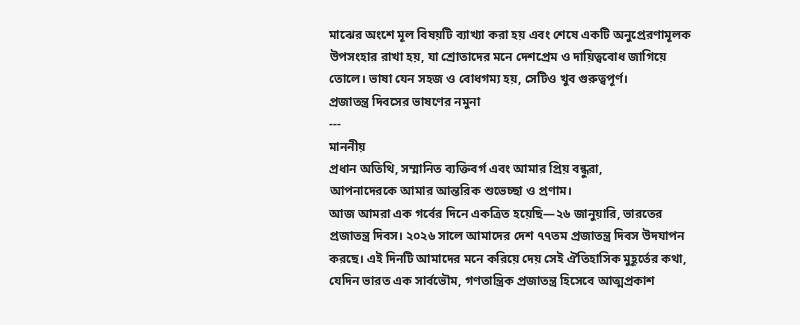মাঝের অংশে মূল বিষয়টি ব্যাখ্যা করা হয় এবং শেষে একটি অনুপ্রেরণামূলক উপসংহার রাখা হয়, যা শ্রোতাদের মনে দেশপ্রেম ও দায়িত্ববোধ জাগিয়ে তোলে। ভাষা যেন সহজ ও বোধগম্য হয়, সেটিও খুব গুরুত্বপূর্ণ।
প্রজাতন্ত্র দিবসের ভাষণের নমুনা
---
মাননীয়
প্রধান অতিথি, সম্মানিত ব্যক্তিবর্গ এবং আমার প্রিয় বন্ধুরা,
আপনাদেরকে আমার আন্তরিক শুভেচ্ছা ও প্রণাম।
আজ আমরা এক গর্বের দিনে একত্রিত হয়েছি—২৬ জানুয়ারি, ভারতের প্রজাতন্ত্র দিবস। ২০২৬ সালে আমাদের দেশ ৭৭তম প্রজাতন্ত্র দিবস উদযাপন করছে। এই দিনটি আমাদের মনে করিয়ে দেয় সেই ঐতিহাসিক মুহূর্তের কথা, যেদিন ভারত এক সার্বভৌম, গণতান্ত্রিক প্রজাতন্ত্র হিসেবে আত্মপ্রকাশ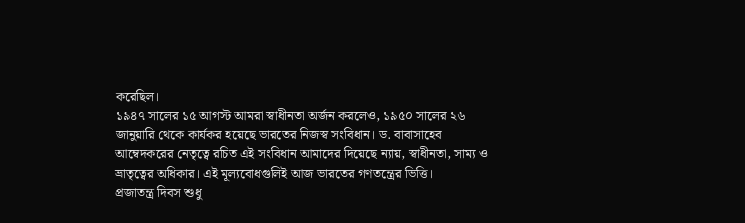করেছিল।
১৯৪৭ সালের ১৫ আগস্ট আমরা স্বাধীনতা অর্জন করলেও, ১৯৫০ সালের ২৬ জানুয়ারি থেকে কার্যকর হয়েছে ভারতের নিজস্ব সংবিধান। ড. বাবাসাহেব আম্বেদকরের নেতৃত্বে রচিত এই সংবিধান আমাদের দিয়েছে ন্যায়, স্বাধীনতা, সাম্য ও ভ্রাতৃত্বের অধিকার। এই মূল্যবোধগুলিই আজ ভারতের গণতন্ত্রের ভিত্তি।
প্রজাতন্ত্র দিবস শুধু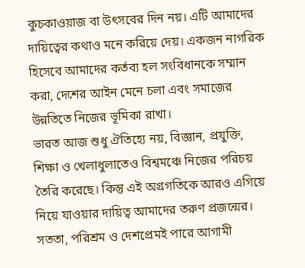কুচকাওয়াজ বা উৎসবের দিন নয়। এটি আমাদের দায়িত্বের কথাও মনে করিয়ে দেয়। একজন নাগরিক হিসেবে আমাদের কর্তব্য হল সংবিধানকে সম্মান করা, দেশের আইন মেনে চলা এবং সমাজের উন্নতিতে নিজের ভূমিকা রাখা।
ভারত আজ শুধু ঐতিহ্যে নয়, বিজ্ঞান, প্রযুক্তি, শিক্ষা ও খেলাধুলাতেও বিশ্বমঞ্চে নিজের পরিচয় তৈরি করেছে। কিন্তু এই অগ্রগতিকে আরও এগিয়ে নিয়ে যাওয়ার দায়িত্ব আমাদের তরুণ প্রজন্মের। সততা, পরিশ্রম ও দেশপ্রেমই পারে আগামী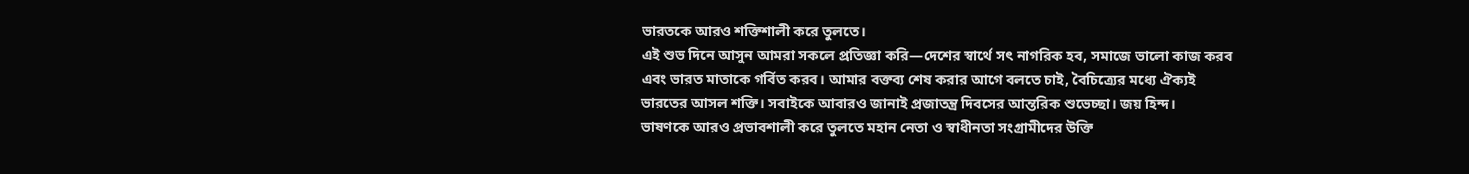ভারতকে আরও শক্তিশালী করে তুলতে।
এই শুভ দিনে আসুন আমরা সকলে প্রতিজ্ঞা করি—দেশের স্বার্থে সৎ নাগরিক হব, সমাজে ভালো কাজ করব এবং ভারত মাতাকে গর্বিত করব। আমার বক্তব্য শেষ করার আগে বলতে চাই, বৈচিত্র্যের মধ্যে ঐক্যই ভারতের আসল শক্তি। সবাইকে আবারও জানাই প্রজাতন্ত্র দিবসের আন্তরিক শুভেচ্ছা। জয় হিন্দ।
ভাষণকে আরও প্রভাবশালী করে তুলতে মহান নেতা ও স্বাধীনতা সংগ্রামীদের উক্তি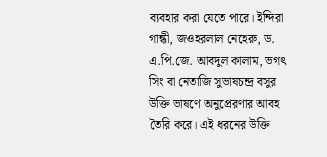ব্যবহার করা যেতে পারে। ইন্দিরা গান্ধী, জওহরলাল নেহেরু, ড. এ.পি.জে. আবদুল কালাম, ভগৎ সিং বা নেতাজি সুভাষচন্দ্র বসুর উক্তি ভাষণে অনুপ্রেরণার আবহ তৈরি করে। এই ধরনের উক্তি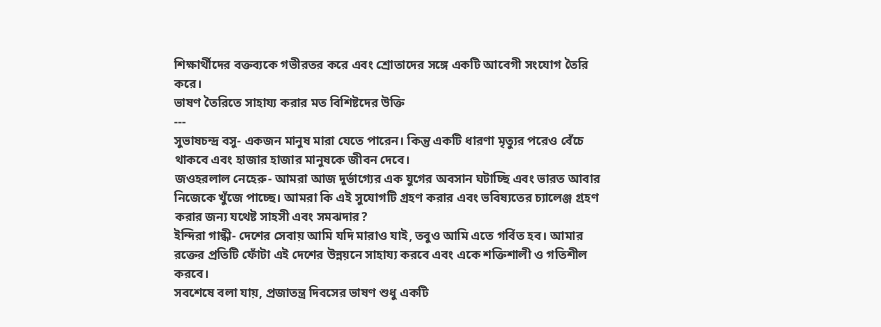শিক্ষার্থীদের বক্তব্যকে গভীরতর করে এবং শ্রোতাদের সঙ্গে একটি আবেগী সংযোগ তৈরি করে।
ভাষণ তৈরিতে সাহায্য করার মত বিশিষ্টদের উক্তি
---
সুভাষচন্দ্র বসু- একজন মানুষ মারা যেতে পারেন। কিন্তু একটি ধারণা মৃত্যুর পরেও বেঁচে থাকবে এবং হাজার হাজার মানুষকে জীবন দেবে।
জওহরলাল নেহেরু- আমরা আজ দুর্ভাগ্যের এক যুগের অবসান ঘটাচ্ছি এবং ভারত আবার নিজেকে খুঁজে পাচ্ছে। আমরা কি এই সুযোগটি গ্রহণ করার এবং ভবিষ্যতের চ্যালেঞ্জ গ্রহণ করার জন্য যথেষ্ট সাহসী এবং সমঝদার?
ইন্দিরা গান্ধী- দেশের সেবায় আমি যদি মারাও যাই, তবুও আমি এতে গর্বিত হব। আমার রক্তের প্রতিটি ফোঁটা এই দেশের উন্নয়নে সাহায্য করবে এবং একে শক্তিশালী ও গতিশীল করবে।
সবশেষে বলা যায়, প্রজাতন্ত্র দিবসের ভাষণ শুধু একটি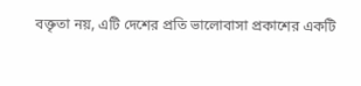বক্তৃতা নয়, এটি দেশের প্রতি ভালোবাসা প্রকাশের একটি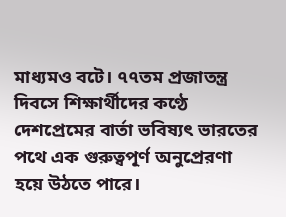মাধ্যমও বটে। ৭৭তম প্রজাতন্ত্র দিবসে শিক্ষার্থীদের কণ্ঠে দেশপ্রেমের বার্তা ভবিষ্যৎ ভারতের পথে এক গুরুত্বপূর্ণ অনুপ্রেরণা হয়ে উঠতে পারে।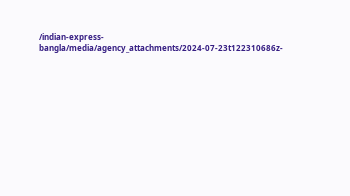/indian-express-bangla/media/agency_attachments/2024-07-23t122310686z-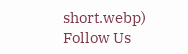short.webp)
Follow Us